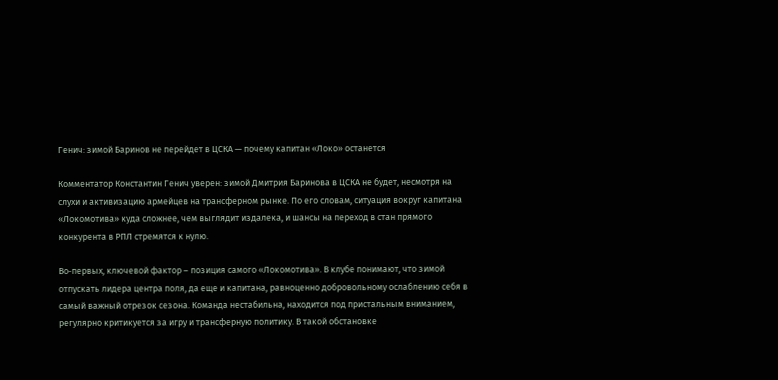Генич: зимой Баринов не перейдет в ЦСКА — почему капитан «Локо» останется

Комментатор Константин Генич уверен: зимой Дмитрия Баринова в ЦСКА не будет, несмотря на слухи и активизацию армейцев на трансферном рынке. По его словам, ситуация вокруг капитана «Локомотива» куда сложнее, чем выглядит издалека, и шансы на переход в стан прямого конкурента в РПЛ стремятся к нулю.

Во‑первых, ключевой фактор – позиция самого «Локомотива». В клубе понимают, что зимой отпускать лидера центра поля, да еще и капитана, равноценно добровольному ослаблению себя в самый важный отрезок сезона. Команда нестабильна, находится под пристальным вниманием, регулярно критикуется за игру и трансферную политику. В такой обстановке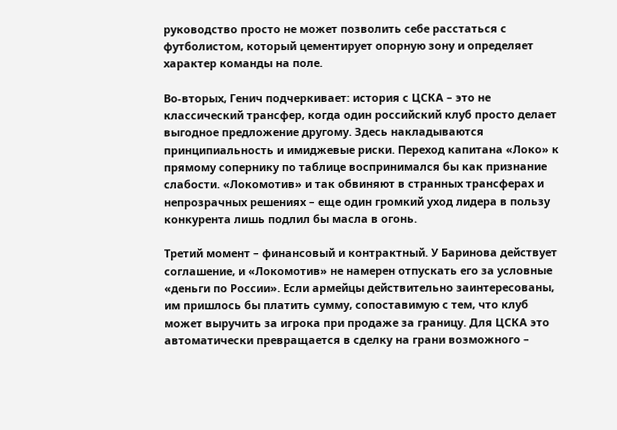руководство просто не может позволить себе расстаться с футболистом, который цементирует опорную зону и определяет характер команды на поле.

Во‑вторых, Генич подчеркивает: история с ЦСКА – это не классический трансфер, когда один российский клуб просто делает выгодное предложение другому. Здесь накладываются принципиальность и имиджевые риски. Переход капитана «Локо» к прямому сопернику по таблице воспринимался бы как признание слабости. «Локомотив» и так обвиняют в странных трансферах и непрозрачных решениях – еще один громкий уход лидера в пользу конкурента лишь подлил бы масла в огонь.

Третий момент – финансовый и контрактный. У Баринова действует соглашение, и «Локомотив» не намерен отпускать его за условные «деньги по России». Если армейцы действительно заинтересованы, им пришлось бы платить сумму, сопоставимую с тем, что клуб может выручить за игрока при продаже за границу. Для ЦСКА это автоматически превращается в сделку на грани возможного –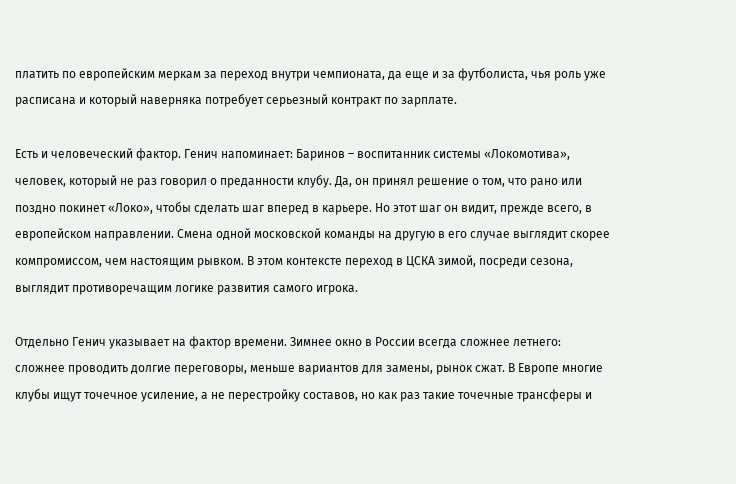платить по европейским меркам за переход внутри чемпионата, да еще и за футболиста, чья роль уже расписана и который наверняка потребует серьезный контракт по зарплате.

Есть и человеческий фактор. Генич напоминает: Баринов – воспитанник системы «Локомотива», человек, который не раз говорил о преданности клубу. Да, он принял решение о том, что рано или поздно покинет «Локо», чтобы сделать шаг вперед в карьере. Но этот шаг он видит, прежде всего, в европейском направлении. Смена одной московской команды на другую в его случае выглядит скорее компромиссом, чем настоящим рывком. В этом контексте переход в ЦСКА зимой, посреди сезона, выглядит противоречащим логике развития самого игрока.

Отдельно Генич указывает на фактор времени. Зимнее окно в России всегда сложнее летнего: сложнее проводить долгие переговоры, меньше вариантов для замены, рынок сжат. В Европе многие клубы ищут точечное усиление, а не перестройку составов, но как раз такие точечные трансферы и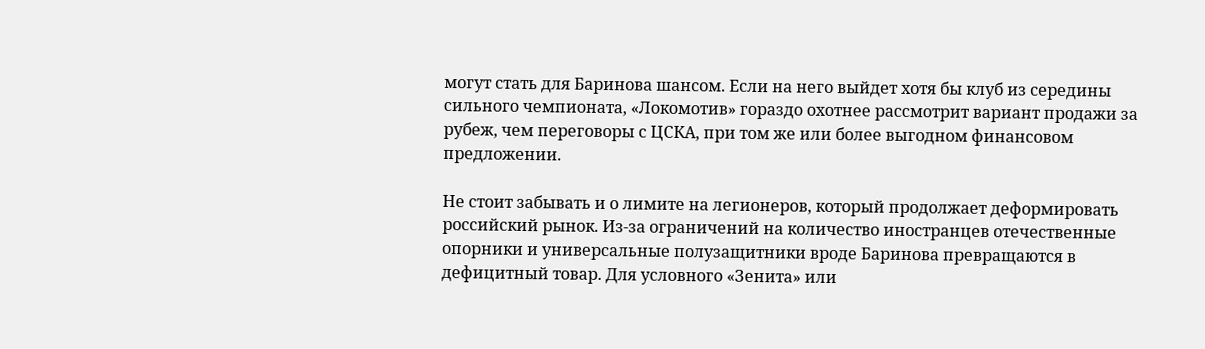могут стать для Баринова шансом. Если на него выйдет хотя бы клуб из середины сильного чемпионата, «Локомотив» гораздо охотнее рассмотрит вариант продажи за рубеж, чем переговоры с ЦСКА, при том же или более выгодном финансовом предложении.

Не стоит забывать и о лимите на легионеров, который продолжает деформировать российский рынок. Из‑за ограничений на количество иностранцев отечественные опорники и универсальные полузащитники вроде Баринова превращаются в дефицитный товар. Для условного «Зенита» или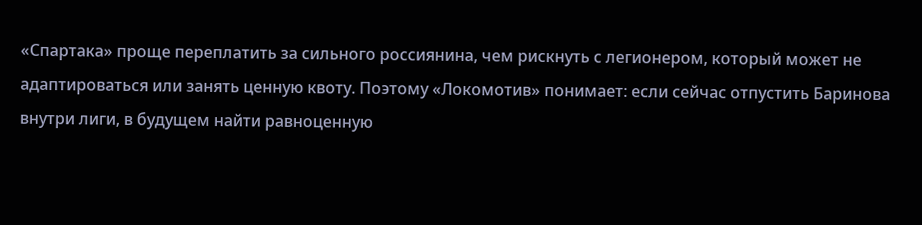«Спартака» проще переплатить за сильного россиянина, чем рискнуть с легионером, который может не адаптироваться или занять ценную квоту. Поэтому «Локомотив» понимает: если сейчас отпустить Баринова внутри лиги, в будущем найти равноценную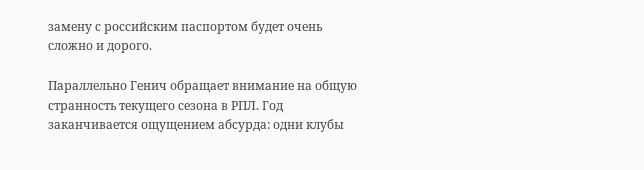замену с российским паспортом будет очень сложно и дорого.

Параллельно Генич обращает внимание на общую странность текущего сезона в РПЛ. Год заканчивается ощущением абсурда: одни клубы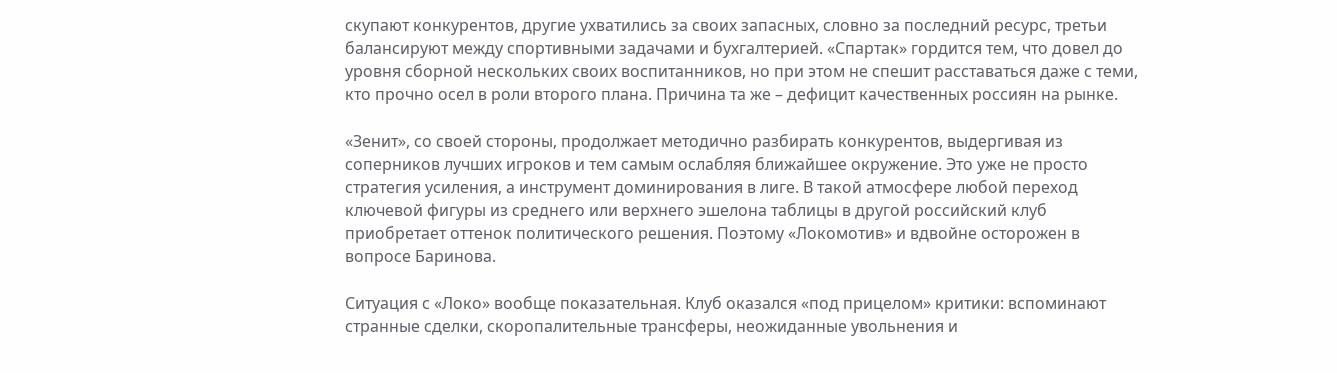скупают конкурентов, другие ухватились за своих запасных, словно за последний ресурс, третьи балансируют между спортивными задачами и бухгалтерией. «Спартак» гордится тем, что довел до уровня сборной нескольких своих воспитанников, но при этом не спешит расставаться даже с теми, кто прочно осел в роли второго плана. Причина та же – дефицит качественных россиян на рынке.

«Зенит», со своей стороны, продолжает методично разбирать конкурентов, выдергивая из соперников лучших игроков и тем самым ослабляя ближайшее окружение. Это уже не просто стратегия усиления, а инструмент доминирования в лиге. В такой атмосфере любой переход ключевой фигуры из среднего или верхнего эшелона таблицы в другой российский клуб приобретает оттенок политического решения. Поэтому «Локомотив» и вдвойне осторожен в вопросе Баринова.

Ситуация с «Локо» вообще показательная. Клуб оказался «под прицелом» критики: вспоминают странные сделки, скоропалительные трансферы, неожиданные увольнения и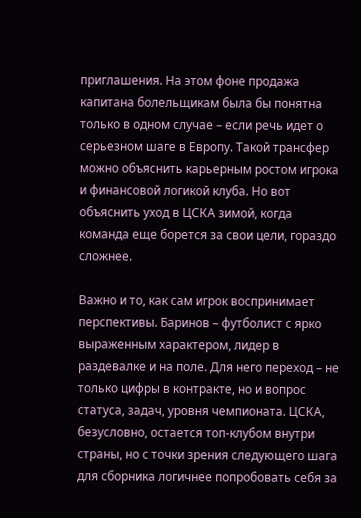приглашения. На этом фоне продажа капитана болельщикам была бы понятна только в одном случае – если речь идет о серьезном шаге в Европу. Такой трансфер можно объяснить карьерным ростом игрока и финансовой логикой клуба. Но вот объяснить уход в ЦСКА зимой, когда команда еще борется за свои цели, гораздо сложнее.

Важно и то, как сам игрок воспринимает перспективы. Баринов – футболист с ярко выраженным характером, лидер в раздевалке и на поле. Для него переход – не только цифры в контракте, но и вопрос статуса, задач, уровня чемпионата. ЦСКА, безусловно, остается топ‑клубом внутри страны, но с точки зрения следующего шага для сборника логичнее попробовать себя за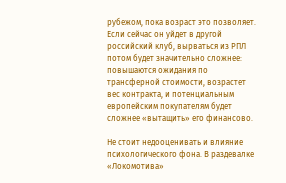рубежом, пока возраст это позволяет. Если сейчас он уйдет в другой российский клуб, вырваться из РПЛ потом будет значительно сложнее: повышаются ожидания по трансферной стоимости, возрастет вес контракта, и потенциальным европейским покупателям будет сложнее «вытащить» его финансово.

Не стоит недооценивать и влияние психологического фона. В раздевалке «Локомотива»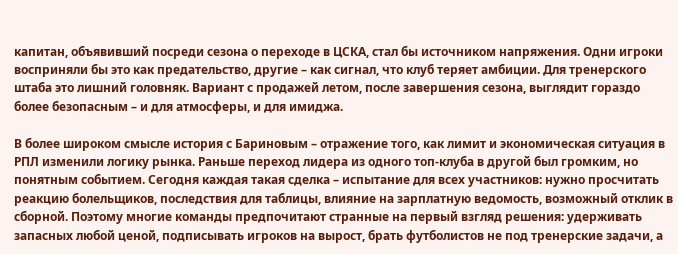капитан, объявивший посреди сезона о переходе в ЦСКА, стал бы источником напряжения. Одни игроки восприняли бы это как предательство, другие – как сигнал, что клуб теряет амбиции. Для тренерского штаба это лишний головняк. Вариант с продажей летом, после завершения сезона, выглядит гораздо более безопасным – и для атмосферы, и для имиджа.

В более широком смысле история с Бариновым – отражение того, как лимит и экономическая ситуация в РПЛ изменили логику рынка. Раньше переход лидера из одного топ‑клуба в другой был громким, но понятным событием. Сегодня каждая такая сделка – испытание для всех участников: нужно просчитать реакцию болельщиков, последствия для таблицы, влияние на зарплатную ведомость, возможный отклик в сборной. Поэтому многие команды предпочитают странные на первый взгляд решения: удерживать запасных любой ценой, подписывать игроков на вырост, брать футболистов не под тренерские задачи, а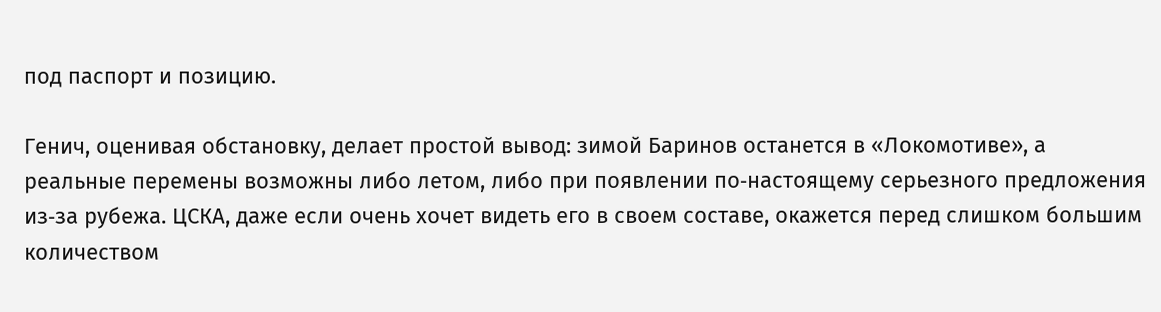под паспорт и позицию.

Генич, оценивая обстановку, делает простой вывод: зимой Баринов останется в «Локомотиве», а реальные перемены возможны либо летом, либо при появлении по‑настоящему серьезного предложения из‑за рубежа. ЦСКА, даже если очень хочет видеть его в своем составе, окажется перед слишком большим количеством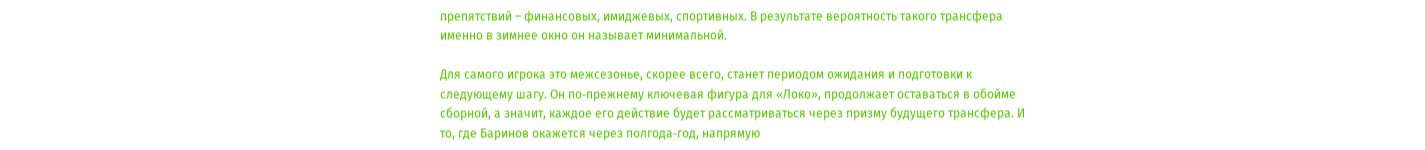препятствий – финансовых, имиджевых, спортивных. В результате вероятность такого трансфера именно в зимнее окно он называет минимальной.

Для самого игрока это межсезонье, скорее всего, станет периодом ожидания и подготовки к следующему шагу. Он по‑прежнему ключевая фигура для «Локо», продолжает оставаться в обойме сборной, а значит, каждое его действие будет рассматриваться через призму будущего трансфера. И то, где Баринов окажется через полгода‑год, напрямую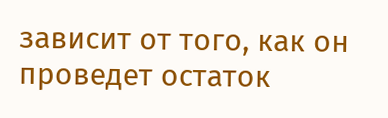зависит от того, как он проведет остаток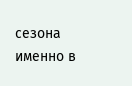сезона именно в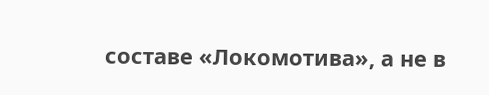составе «Локомотива», а не в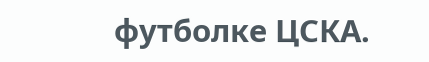футболке ЦСКА.